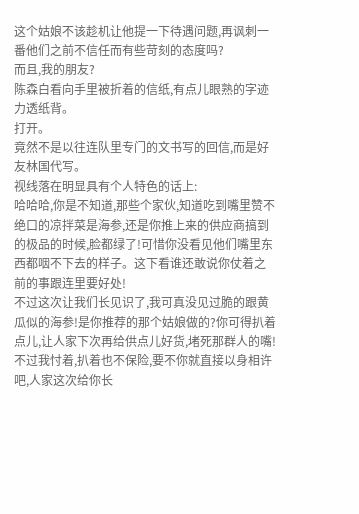这个姑娘不该趁机让他提一下待遇问题,再讽刺一番他们之前不信任而有些苛刻的态度吗?
而且,我的朋友?
陈森白看向手里被折着的信纸,有点儿眼熟的字迹力透纸背。
打开。
竟然不是以往连队里专门的文书写的回信,而是好友林国代写。
视线落在明显具有个人特色的话上:
哈哈哈,你是不知道,那些个家伙,知道吃到嘴里赞不绝口的凉拌菜是海参,还是你推上来的供应商搞到的极品的时候,脸都绿了!可惜你没看见他们嘴里东西都咽不下去的样子。这下看谁还敢说你仗着之前的事跟连里要好处!
不过这次让我们长见识了,我可真没见过脆的跟黄瓜似的海参!是你推荐的那个姑娘做的?你可得扒着点儿,让人家下次再给供点儿好货,堵死那群人的嘴!
不过我忖着,扒着也不保险,要不你就直接以身相许吧,人家这次给你长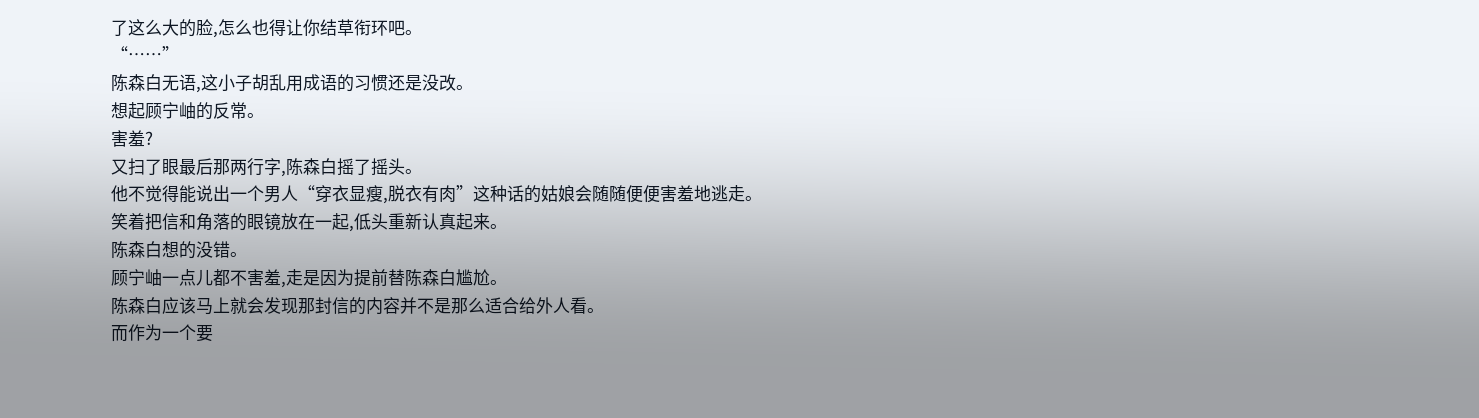了这么大的脸,怎么也得让你结草衔环吧。
“……”
陈森白无语,这小子胡乱用成语的习惯还是没改。
想起顾宁岫的反常。
害羞?
又扫了眼最后那两行字,陈森白摇了摇头。
他不觉得能说出一个男人“穿衣显瘦,脱衣有肉”这种话的姑娘会随随便便害羞地逃走。
笑着把信和角落的眼镜放在一起,低头重新认真起来。
陈森白想的没错。
顾宁岫一点儿都不害羞,走是因为提前替陈森白尴尬。
陈森白应该马上就会发现那封信的内容并不是那么适合给外人看。
而作为一个要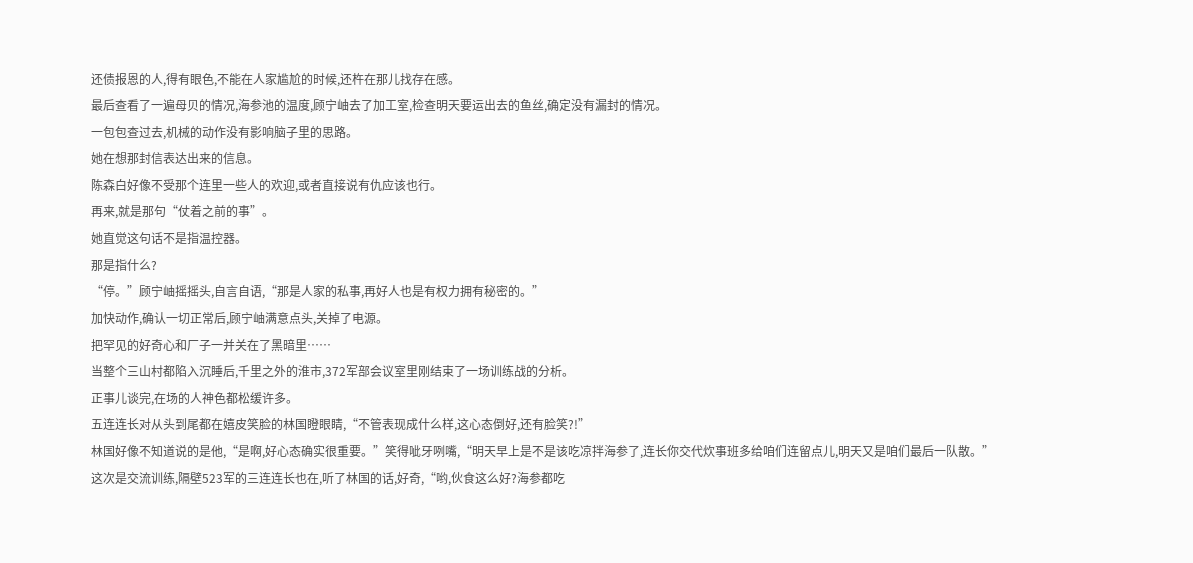还债报恩的人,得有眼色,不能在人家尴尬的时候,还杵在那儿找存在感。
最后查看了一遍母贝的情况,海参池的温度,顾宁岫去了加工室,检查明天要运出去的鱼丝,确定没有漏封的情况。
一包包查过去,机械的动作没有影响脑子里的思路。
她在想那封信表达出来的信息。
陈森白好像不受那个连里一些人的欢迎,或者直接说有仇应该也行。
再来,就是那句“仗着之前的事”。
她直觉这句话不是指温控器。
那是指什么?
“停。”顾宁岫摇摇头,自言自语,“那是人家的私事,再好人也是有权力拥有秘密的。”
加快动作,确认一切正常后,顾宁岫满意点头,关掉了电源。
把罕见的好奇心和厂子一并关在了黑暗里……
当整个三山村都陷入沉睡后,千里之外的淮市,372军部会议室里刚结束了一场训练战的分析。
正事儿谈完,在场的人神色都松缓许多。
五连连长对从头到尾都在嬉皮笑脸的林国瞪眼睛,“不管表现成什么样,这心态倒好,还有脸笑?!”
林国好像不知道说的是他,“是啊,好心态确实很重要。”笑得呲牙咧嘴,“明天早上是不是该吃凉拌海参了,连长你交代炊事班多给咱们连留点儿,明天又是咱们最后一队散。”
这次是交流训练,隔壁523军的三连连长也在,听了林国的话,好奇,“哟,伙食这么好?海参都吃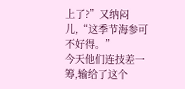上了?”又纳闷儿,“这季节海参可不好得。”
今天他们连技差一筹,输给了这个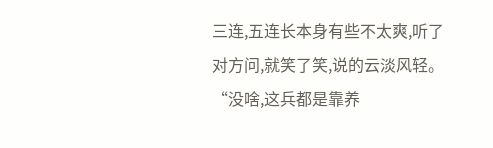三连,五连长本身有些不太爽,听了对方问,就笑了笑,说的云淡风轻。
“没啥,这兵都是靠养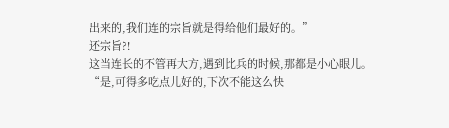出来的,我们连的宗旨就是得给他们最好的。”
还宗旨?!
这当连长的不管再大方,遇到比兵的时候,那都是小心眼儿。
“是,可得多吃点儿好的,下次不能这么快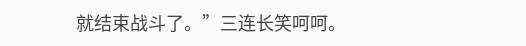就结束战斗了。”三连长笑呵呵。